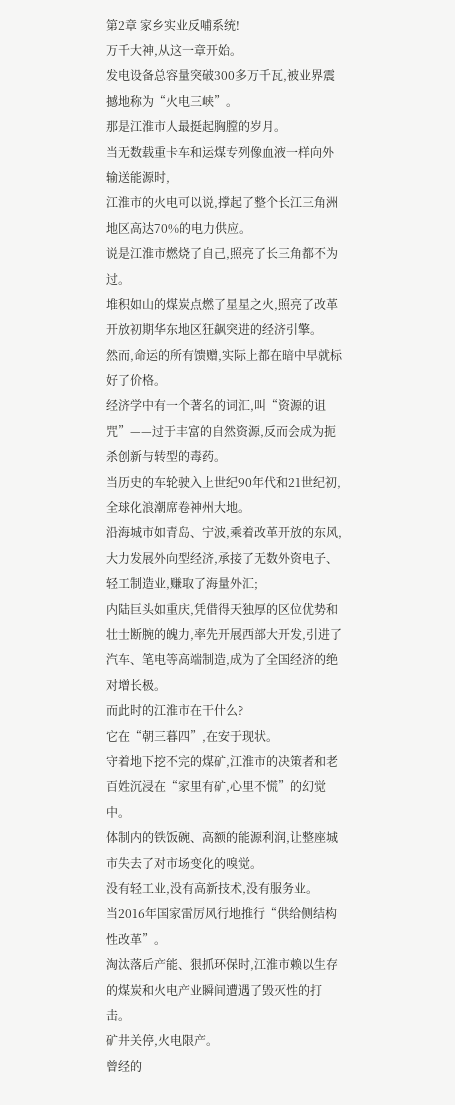第2章 家乡实业反哺系统!
万千大神,从这一章开始。
发电设备总容量突破300多万千瓦,被业界震撼地称为“火电三峡”。
那是江淮市人最挺起胸膛的岁月。
当无数载重卡车和运煤专列像血液一样向外输送能源时,
江淮市的火电可以说,撑起了整个长江三角洲地区高达70%的电力供应。
说是江淮市燃烧了自己,照亮了长三角都不为过。
堆积如山的煤炭点燃了星星之火,照亮了改革开放初期华东地区狂飙突进的经济引擎。
然而,命运的所有馈赠,实际上都在暗中早就标好了价格。
经济学中有一个著名的词汇,叫“资源的诅咒”——过于丰富的自然资源,反而会成为扼杀创新与转型的毒药。
当历史的车轮驶入上世纪90年代和21世纪初,全球化浪潮席卷神州大地。
沿海城市如青岛、宁波,乘着改革开放的东风,大力发展外向型经济,承接了无数外资电子、轻工制造业,赚取了海量外汇;
内陆巨头如重庆,凭借得天独厚的区位优势和壮士断腕的魄力,率先开展西部大开发,引进了汽车、笔电等高端制造,成为了全国经济的绝对增长极。
而此时的江淮市在干什么?
它在“朝三暮四”,在安于现状。
守着地下挖不完的煤矿,江淮市的决策者和老百姓沉浸在“家里有矿,心里不慌”的幻觉中。
体制内的铁饭碗、高额的能源利润,让整座城市失去了对市场变化的嗅觉。
没有轻工业,没有高新技术,没有服务业。
当2016年国家雷厉风行地推行“供给侧结构性改革”。
淘汰落后产能、狠抓环保时,江淮市赖以生存的煤炭和火电产业瞬间遭遇了毁灭性的打击。
矿井关停,火电限产。
曾经的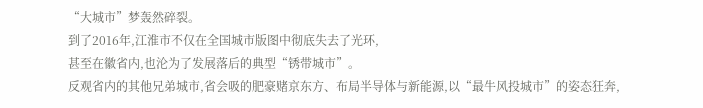“大城市”梦轰然碎裂。
到了2016年,江淮市不仅在全国城市版图中彻底失去了光环,
甚至在徽省内,也沦为了发展落后的典型“锈带城市”。
反观省内的其他兄弟城市,省会吸的肥豪赌京东方、布局半导体与新能源,以“最牛风投城市”的姿态狂奔,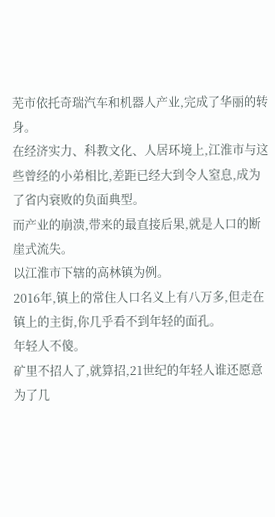芜市依托奇瑞汽车和机器人产业,完成了华丽的转身。
在经济实力、科教文化、人居环境上,江淮市与这些曾经的小弟相比,差距已经大到令人窒息,成为了省内衰败的负面典型。
而产业的崩溃,带来的最直接后果,就是人口的断崖式流失。
以江淮市下辖的高林镇为例。
2016年,镇上的常住人口名义上有八万多,但走在镇上的主街,你几乎看不到年轻的面孔。
年轻人不傻。
矿里不招人了,就算招,21世纪的年轻人谁还愿意为了几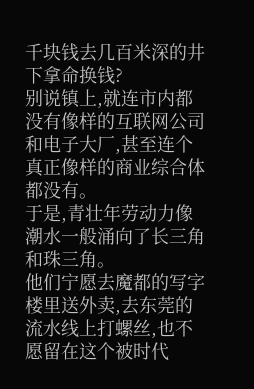千块钱去几百米深的井下拿命换钱?
别说镇上,就连市内都没有像样的互联网公司和电子大厂,甚至连个真正像样的商业综合体都没有。
于是,青壮年劳动力像潮水一般涌向了长三角和珠三角。
他们宁愿去魔都的写字楼里送外卖,去东莞的流水线上打螺丝,也不愿留在这个被时代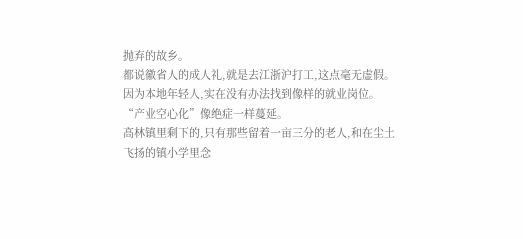抛弃的故乡。
都说徽省人的成人礼,就是去江浙沪打工,这点毫无虚假。
因为本地年轻人,实在没有办法找到像样的就业岗位。
“产业空心化”像绝症一样蔓延。
高林镇里剩下的,只有那些留着一亩三分的老人,和在尘土飞扬的镇小学里念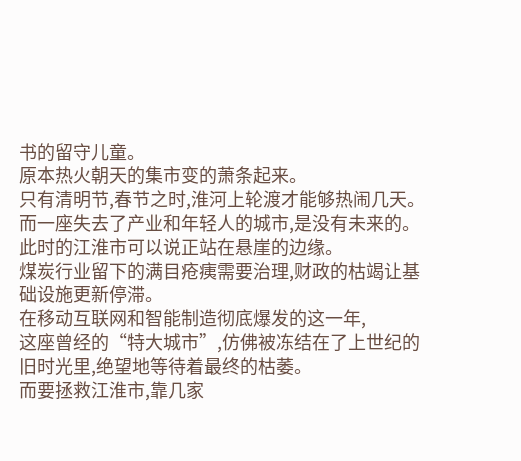书的留守儿童。
原本热火朝天的集市变的萧条起来。
只有清明节,春节之时,淮河上轮渡才能够热闹几天。
而一座失去了产业和年轻人的城市,是没有未来的。
此时的江淮市可以说正站在悬崖的边缘。
煤炭行业留下的满目疮痍需要治理,财政的枯竭让基础设施更新停滞。
在移动互联网和智能制造彻底爆发的这一年,
这座曾经的“特大城市”,仿佛被冻结在了上世纪的旧时光里,绝望地等待着最终的枯萎。
而要拯救江淮市,靠几家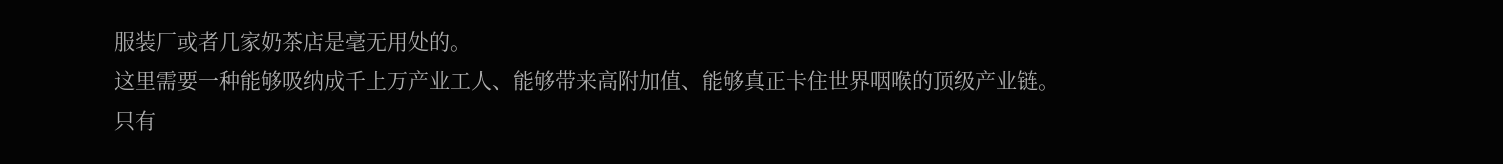服装厂或者几家奶茶店是毫无用处的。
这里需要一种能够吸纳成千上万产业工人、能够带来高附加值、能够真正卡住世界咽喉的顶级产业链。
只有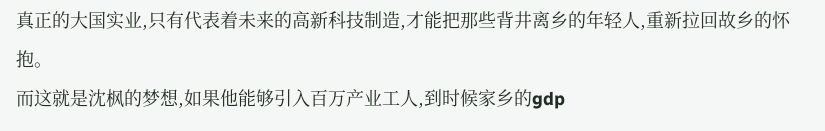真正的大国实业,只有代表着未来的高新科技制造,才能把那些背井离乡的年轻人,重新拉回故乡的怀抱。
而这就是沈枫的梦想,如果他能够引入百万产业工人,到时候家乡的gdp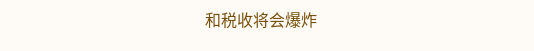和税收将会爆炸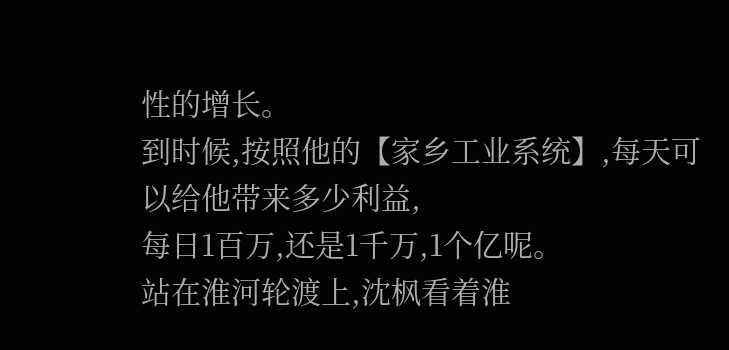性的增长。
到时候,按照他的【家乡工业系统】,每天可以给他带来多少利益,
每日1百万,还是1千万,1个亿呢。
站在淮河轮渡上,沈枫看着淮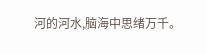河的河水,脑海中思绪万千。